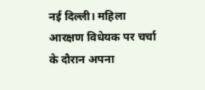नई दिल्ली। महिला आरक्षण विधेयक पर चर्चा के दौरान अपना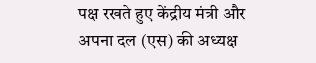पक्ष रखते हुए केंद्रीय मंत्री और अपना दल (एस) की अध्यक्ष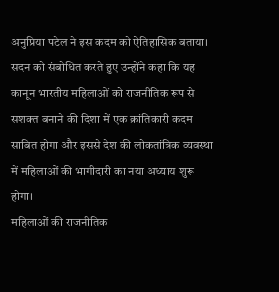अनुप्रिया पटेल ने इस कदम को ऐतिहासिक बताया। सदन को संबोधित करते हुए उन्होंने कहा कि यह कानून भारतीय महिलाओं को राजनीतिक रूप से सशक्त बनाने की दिशा में एक क्रांतिकारी कदम साबित होगा और इससे देश की लोकतांत्रिक व्यवस्था में महिलाओं की भागीदारी का नया अध्याय शुरू होगा।
महिलाओं की राजनीतिक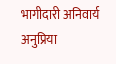भागीदारी अनिवार्य
अनुप्रिया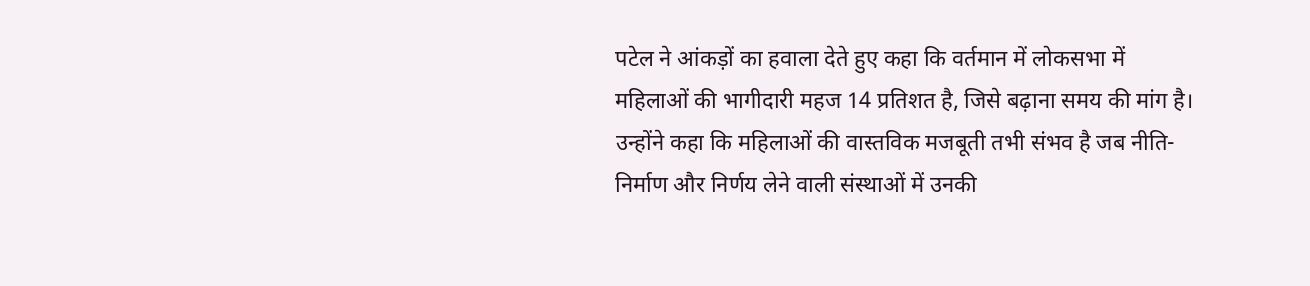पटेल ने आंकड़ों का हवाला देते हुए कहा कि वर्तमान में लोकसभा में महिलाओं की भागीदारी महज 14 प्रतिशत है, जिसे बढ़ाना समय की मांग है। उन्होंने कहा कि महिलाओं की वास्तविक मजबूती तभी संभव है जब नीति-निर्माण और निर्णय लेने वाली संस्थाओं में उनकी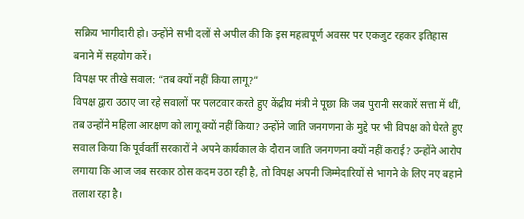सक्रिय भागीदारी हो। उन्होंने सभी दलों से अपील की कि इस महत्वपूर्ण अवसर पर एकजुट रहकर इतिहास बनाने में सहयोग करें।
विपक्ष पर तीखे सवाल: “तब क्यों नहीं किया लागू?”
विपक्ष द्वारा उठाए जा रहे सवालों पर पलटवार करते हुए केंद्रीय मंत्री ने पूछा कि जब पुरानी सरकारें सत्ता में थीं, तब उन्होंने महिला आरक्षण को लागू क्यों नहीं किया? उन्होंने जाति जनगणना के मुद्दे पर भी विपक्ष को घेरते हुए सवाल किया कि पूर्ववर्ती सरकारों ने अपने कार्यकाल के दौरान जाति जनगणना क्यों नहीं कराई? उन्होंने आरोप लगाया कि आज जब सरकार ठोस कदम उठा रही है, तो विपक्ष अपनी जिम्मेदारियों से भागने के लिए नए बहाने तलाश रहा है।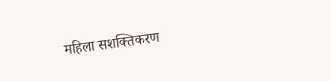महिला सशक्तिकरण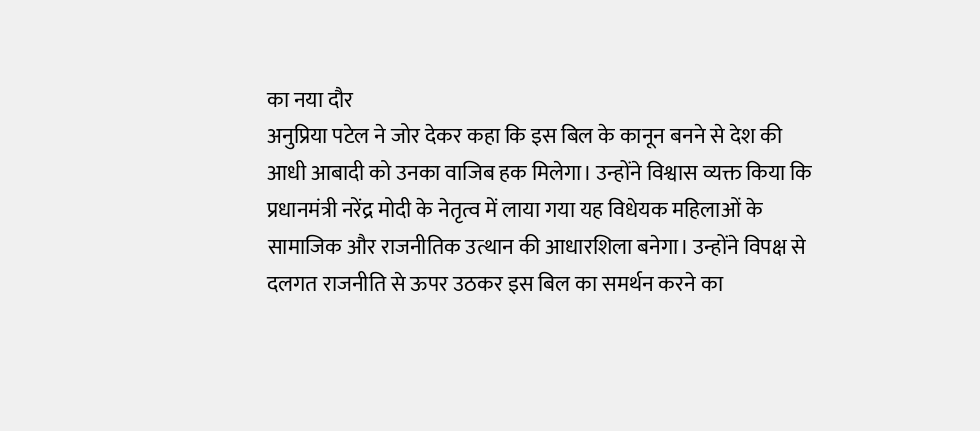का नया दौर
अनुप्रिया पटेल ने जोर देकर कहा कि इस बिल के कानून बनने से देश की आधी आबादी को उनका वाजिब हक मिलेगा। उन्होंने विश्वास व्यक्त किया कि प्रधानमंत्री नरेंद्र मोदी के नेतृत्व में लाया गया यह विधेयक महिलाओं के सामाजिक और राजनीतिक उत्थान की आधारशिला बनेगा। उन्होंने विपक्ष से दलगत राजनीति से ऊपर उठकर इस बिल का समर्थन करने का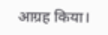आग्रह किया।